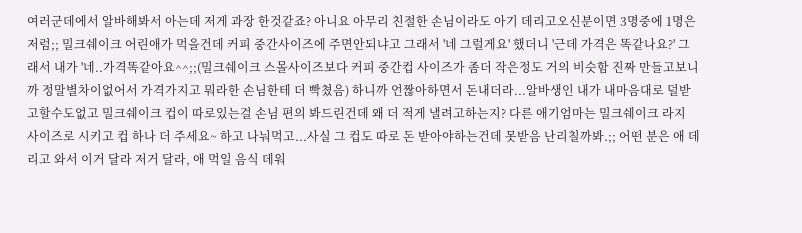여러군데에서 알바해봐서 아는데 저게 과장 한것같죠? 아니요 아무리 친절한 손님이라도 아기 데리고오신분이면 3명중에 1명은 저럼;; 밀크쉐이크 어린애가 먹을건데 커피 중간사이즈에 주면안되냐고 그래서 '네 그럴게요' 했더니 '근데 가격은 똑같나요?' 그래서 내가 '네..가격똑같아요^^;;(밀크쉐이크 스몰사이즈보다 커피 중간컵 사이즈가 좀더 작은정도 거의 비슷함 진짜 만들고보니까 정말별차이없어서 가격가지고 뭐라한 손님한테 더 빡쳤음) 하니까 언짢아하면서 돈내더라...알바생인 내가 내마음대로 덜받고할수도없고 밀크쉐이크 컵이 따로있는걸 손님 편의 봐드린건데 왜 더 적게 낼려고하는지? 다른 애기엄마는 밀크쉐이크 라지 사이즈로 시키고 컵 하나 더 주세요~ 하고 나눠먹고...사실 그 컵도 따로 돈 받아야하는건데 못받음 난리칠까봐.;; 어떤 분은 애 데리고 와서 이거 달라 저거 달라, 애 먹일 음식 데워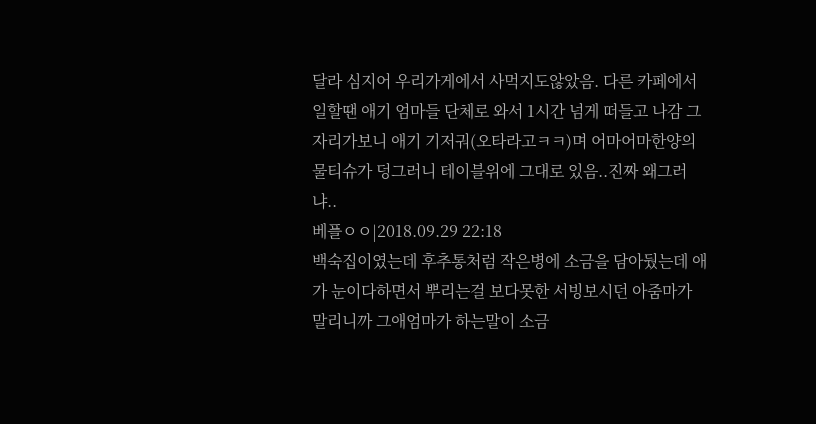달라 심지어 우리가게에서 사먹지도않았음. 다른 카페에서 일할땐 애기 엄마들 단체로 와서 1시간 넘게 떠들고 나감 그 자리가보니 애기 기저궈(오타라고ㅋㅋ)며 어마어마한양의 물티슈가 덩그러니 테이블위에 그대로 있음..진짜 왜그러냐..
베플ㅇㅇ|2018.09.29 22:18
백숙집이였는데 후추통처럼 작은병에 소금을 담아뒀는데 애가 눈이다하면서 뿌리는걸 보다못한 서빙보시던 아줌마가 말리니까 그애엄마가 하는말이 소금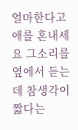얼마한다고 애를 혼내세요 그소리를 옆에서 듣는데 참생각이 짧다는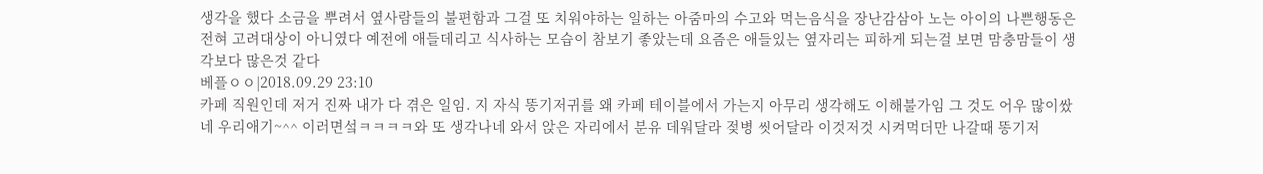생각을 했다 소금을 뿌려서 옆사람들의 불편함과 그걸 또 치워야하는 일하는 아줌마의 수고와 먹는음식을 장난감삼아 노는 아이의 나쁜행동은 전혀 고려대상이 아니였다 예전에 애들데리고 식사하는 모습이 참보기 좋았는데 요즘은 애들있는 옆자리는 피하게 되는걸 보면 맘충맘들이 생각보다 많은것 같다
베플ㅇㅇ|2018.09.29 23:10
카페 직원인데 저거 진짜 내가 다 겪은 일임. 지 자식 똥기저귀를 왜 카페 테이블에서 가는지 아무리 생각해도 이해불가임 그 것도 어우 많이쌌네 우리애기~^^ 이러면섴ㅋㅋㅋㅋ와 또 생각나네 와서 앉은 자리에서 분유 데워달라 젖병 씻어달라 이것저것 시켜먹더만 나갈때 똥기저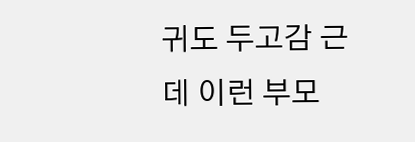귀도 두고감 근데 이런 부모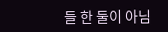들 한 둘이 아님